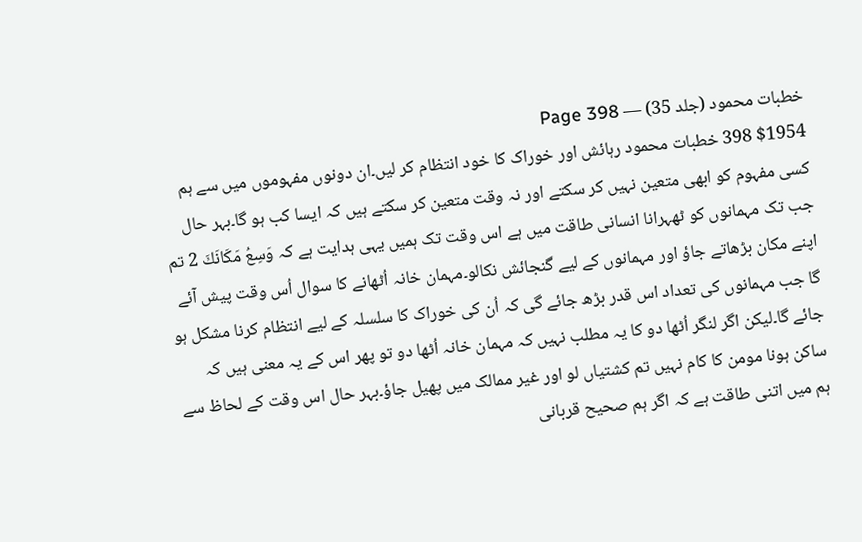خطبات محمود (جلد 35) — Page 398
$1954 398 خطبات محمود رہائش اور خوراک کا خود انتظام کر لیں۔ان دونوں مفہوموں میں سے ہم کسی مفہوم کو ابھی متعین نہیں کر سکتے اور نہ وقت متعین کر سکتے ہیں کہ ایسا کب ہو گا۔بہر حال جب تک مہمانوں کو ٹھہرانا انسانی طاقت میں ہے اس وقت تک ہمیں یہی ہدایت ہے کہ وَسِعُ مَكَانَكَ 2 تم اپنے مکان بڑھاتے جاؤ اور مہمانوں کے لیے گنجائش نکالو۔مہمان خانہ اُٹھانے کا سوال اُس وقت پیش آئے گا جب مہمانوں کی تعداد اس قدر بڑھ جائے گی کہ اُن کی خوراک کا سلسلہ کے لیے انتظام کرنا مشکل ہو جائے گا۔لیکن اگر لنگر اُٹھا دو کا یہ مطلب نہیں کہ مہمان خانہ اُٹھا دو تو پھر اس کے یہ معنی ہیں کہ ساکن ہونا مومن کا کام نہیں تم کشتیاں لو اور غیر ممالک میں پھیل جاؤ۔بہر حال اس وقت کے لحاظ سے ہم میں اتنی طاقت ہے کہ اگر ہم صحیح قربانی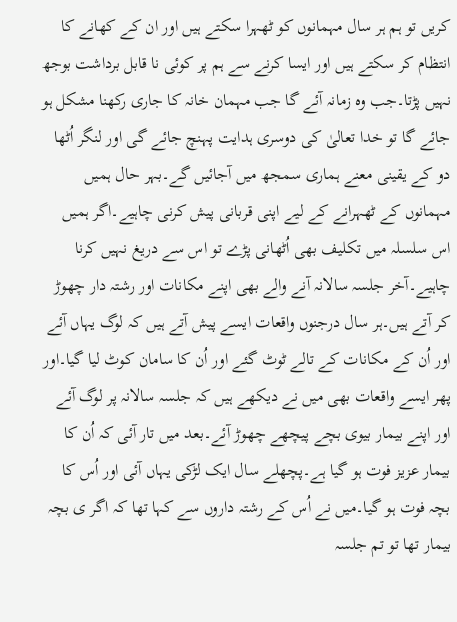کریں تو ہم ہر سال مہمانوں کو ٹھہرا سکتے ہیں اور ان کے کھانے کا انتظام کر سکتے ہیں اور ایسا کرنے سے ہم پر کوئی نا قابل برداشت بوجھ نہیں پڑتا۔جب وہ زمانہ آئے گا جب مہمان خانہ کا جاری رکھنا مشکل ہو جائے گا تو خدا تعالیٰ کی دوسری ہدایت پہنچ جائے گی اور لنگر اُٹھا دو کے یقینی معنے ہماری سمجھ میں آجائیں گے۔بہر حال ہمیں مہمانوں کے ٹھہرانے کے لیے اپنی قربانی پیش کرنی چاہیے۔اگر ہمیں اس سلسلہ میں تکلیف بھی اُٹھانی پڑے تو اس سے دریغ نہیں کرنا چاہیے۔آخر جلسہ سالانہ آنے والے بھی اپنے مکانات اور رشتہ دار چھوڑ کر آتے ہیں۔ہر سال درجنوں واقعات ایسے پیش آتے ہیں کہ لوگ یہاں آئے اور اُن کے مکانات کے تالے ٹوٹ گئے اور اُن کا سامان کوٹ لیا گیا۔اور پھر ایسے واقعات بھی میں نے دیکھے ہیں کہ جلسہ سالانہ پر لوگ آئے اور اپنے بیمار بیوی بچے پیچھے چھوڑ آئے۔بعد میں تار آئی کہ اُن کا بیمار عزیز فوت ہو گیا ہے۔پچھلے سال ایک لڑکی یہاں آئی اور اُس کا بچہ فوت ہو گیا۔میں نے اُس کے رشتہ داروں سے کہا تھا کہ اگر ی بچہ بیمار تھا تو تم جلسہ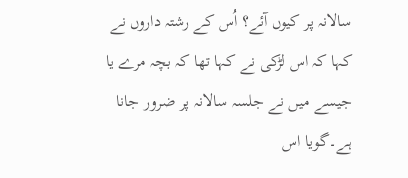سالانہ پر کیوں آئے؟ اُس کے رشتہ داروں نے کہا کہ اس لڑکی نے کہا تھا کہ بچہ مرے یا جیسے میں نے جلسہ سالانہ پر ضرور جانا ہے۔گویا اس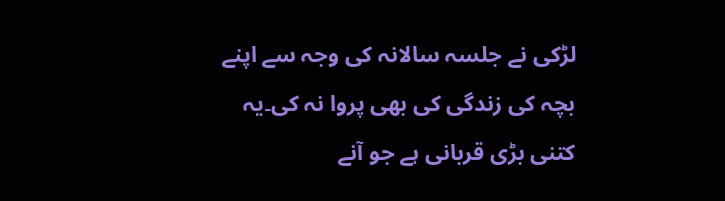لڑکی نے جلسہ سالانہ کی وجہ سے اپنے بچہ کی زندگی کی بھی پروا نہ کی۔یہ کتنی بڑی قربانی ہے جو آنے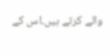والے کرتے ہیں۔اس کے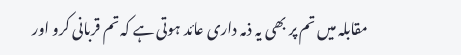مقابلہ میں تم پر بھی یہ ذمہ داری عائد ہوتی ہے کہ تم قربانی کرو اور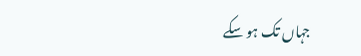جہاں تک ہو سکے